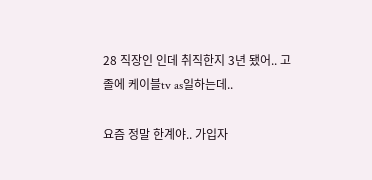28 직장인 인데 취직한지 3년 됐어.. 고졸에 케이블tv as일하는데..

요즘 정말 한계야.. 가입자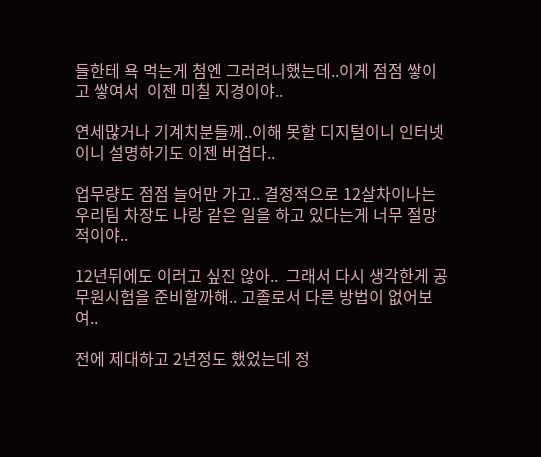들한테 욕 먹는게 첨엔 그러려니했는데..이게 점점 쌓이고 쌓여서  이젠 미칠 지경이야..

연세많거나 기계치분들께..이해 못할 디지털이니 인터넷이니 설명하기도 이젠 버겹다..

업무량도 점점 늘어만 가고.. 결정적으로 12살차이나는 우리팀 차장도 나랑 같은 일을 하고 있다는게 너무 절망적이야..

12년뒤에도 이러고 싶진 않아..  그래서 다시 생각한게 공무원시험을 준비할까해.. 고졸로서 다른 방법이 없어보여..

전에 제대하고 2년정도 했었는데 정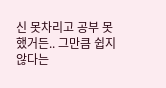신 못차리고 공부 못했거든.. 그만큼 쉽지 않다는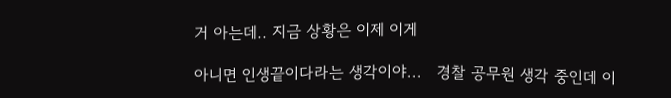거 아는데.. 지금 상황은 이제 이게

아니면 인생끝이다라는 생각이야...   경찰 공무원 생각 중인데 이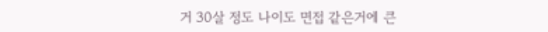거 30살 정도 나이도 면접 같은거에 큰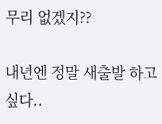무리 없겠지??

내년엔 정말 새출발 하고싶다..